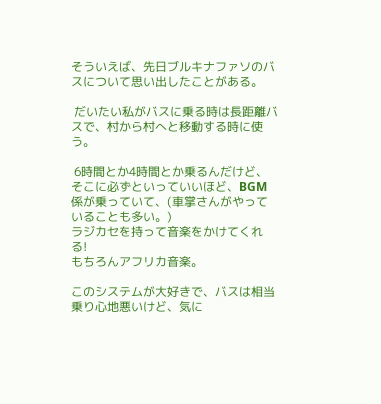そういえば、先日ブルキナファソのバスについて思い出したことがある。

 だいたい私がバスに乗る時は長距離バスで、村から村へと移動する時に使う。

 6時間とか4時間とか乗るんだけど、
そこに必ずといっていいほど、BGM係が乗っていて、(車掌さんがやっていることも多い。)
ラジカセを持って音楽をかけてくれる!
もちろんアフリカ音楽。

このシステムが大好きで、バスは相当乗り心地悪いけど、気に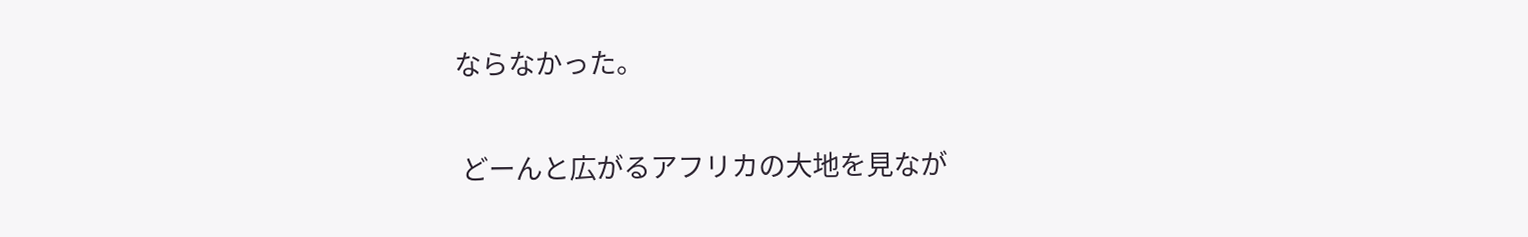ならなかった。


 どーんと広がるアフリカの大地を見なが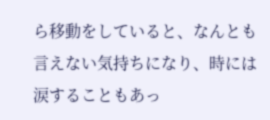ら移動をしていると、なんとも言えない気持ちになり、時には涙することもあっ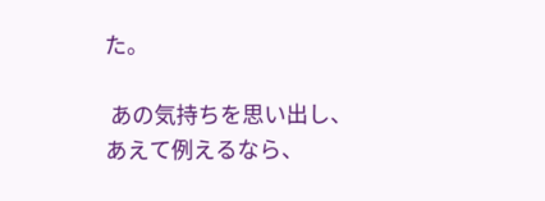た。

 あの気持ちを思い出し、
あえて例えるなら、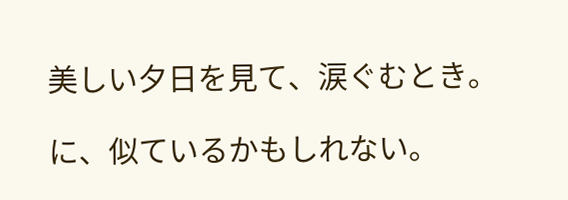美しい夕日を見て、涙ぐむとき。

に、似ているかもしれない。